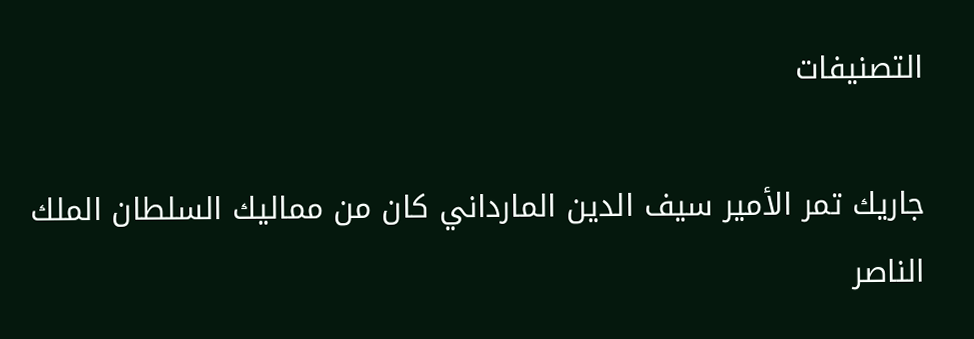التصنيفات

جاريك تمر الأمير سيف الدين المارداني كان من مماليك السلطان الملك الناصر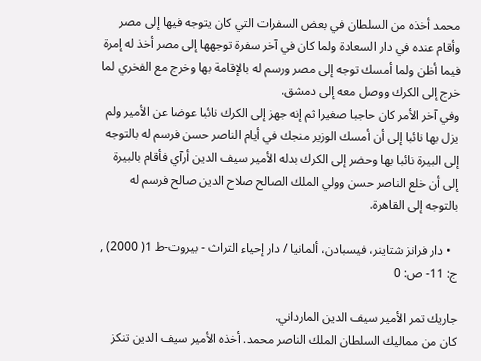محمد أخذه من السلطان في بعض السفرات التي كان يتوجه فيها إلى مصر وأقام عنده في دار السعادة ولما كان في آخر سفرة توجهها إلى مصر أخذ له إمرة فيما أظن ولما أمسك توجه إلى مصر ورسم له بالإقامة بها وخرج مع الفخري لما خرج إلى الكرك ووصل معه إلى دمشق.
وفي آخر الأمر كان حاجبا صغيرا ثم إنه جهز إلى الكرك نائبا عوضا عن الأمير ولم يزل بها نائبا إلى أن أمسك الوزير منجك في أيام الناصر حسن فرسم له بالتوجه إلى البيرة نائبا بها وحضر إلى الكرك بدله الأمير سيف الدين أرآي فأقام بالبيرة إلى أن خلع الناصر حسن وولي الملك الصالح صلاح الدين صالح فرسم له بالتوجه إلى القاهرة.

  • دار فرانز شتاينر، فيسبادن، ألمانيا / دار إحياء التراث - بيروت-ط 1( 2000) , ج: 11- ص: 0

جاريك تمر الأمير سيف الدين المارداني.
كان من مماليك السلطان الملك الناصر محمد. أخذه الأمير سيف الدين تنكز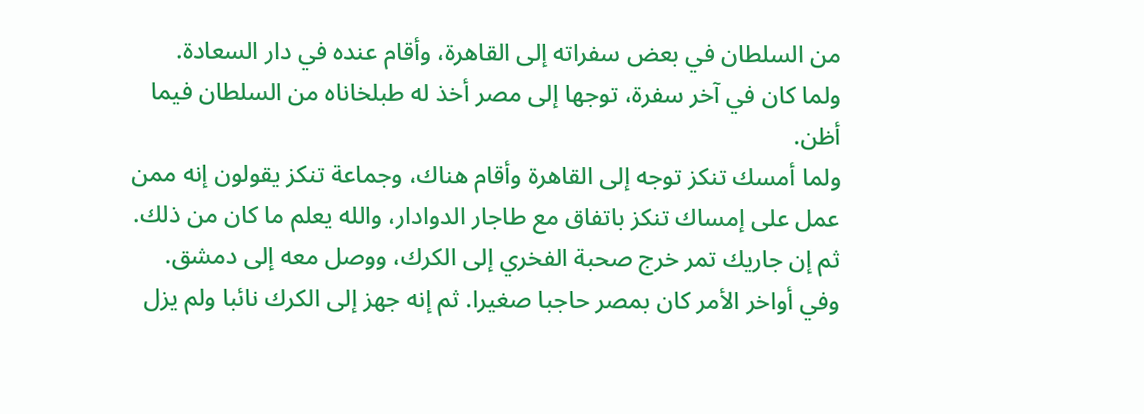من السلطان في بعض سفراته إلى القاهرة، وأقام عنده في دار السعادة. ولما كان في آخر سفرة، توجها إلى مصر أخذ له طبلخاناه من السلطان فيما أظن.
ولما أمسك تنكز توجه إلى القاهرة وأقام هناك، وجماعة تنكز يقولون إنه ممن عمل على إمساك تنكز باتفاق مع طاجار الدوادار، والله يعلم ما كان من ذلك.
ثم إن جاريك تمر خرج صحبة الفخري إلى الكرك، ووصل معه إلى دمشق. وفي أواخر الأمر كان بمصر حاجبا صغيرا. ثم إنه جهز إلى الكرك نائبا ولم يزل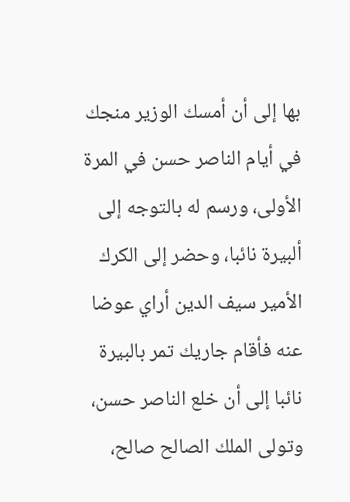بها إلى أن أمسك الوزير منجك في أيام الناصر حسن في المرة الأولى، ورسم له بالتوجه إلى ألبيرة نائبا، وحضر إلى الكرك الأمير سيف الدين أراي عوضا عنه فأقام جاريك تمر بالبيرة نائبا إلى أن خلع الناصر حسن، وتولى الملك الصالح صالح،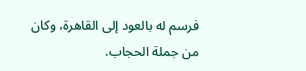فرسم له بالعود إلى القاهرة، وكان من جملة الحجاب.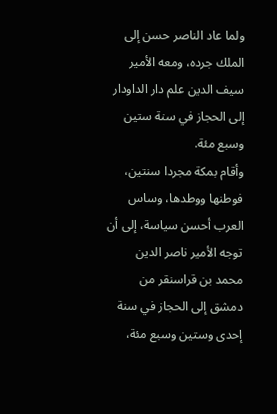ولما عاد الناصر حسن إلى الملك جرده، ومعه الأمير سيف الدين علم دار الداودار إلى الحجاز في سنة ستين وسبع مئة.
وأقام بمكة مجردا سنتين، فوطنها ووطدها، وساس العرب أحسن سياسة، إلى أن توجه الأمير ناصر الدين محمد بن قراسنقر من دمشق إلى الحجاز في سنة إحدى وستين وسبع مئة،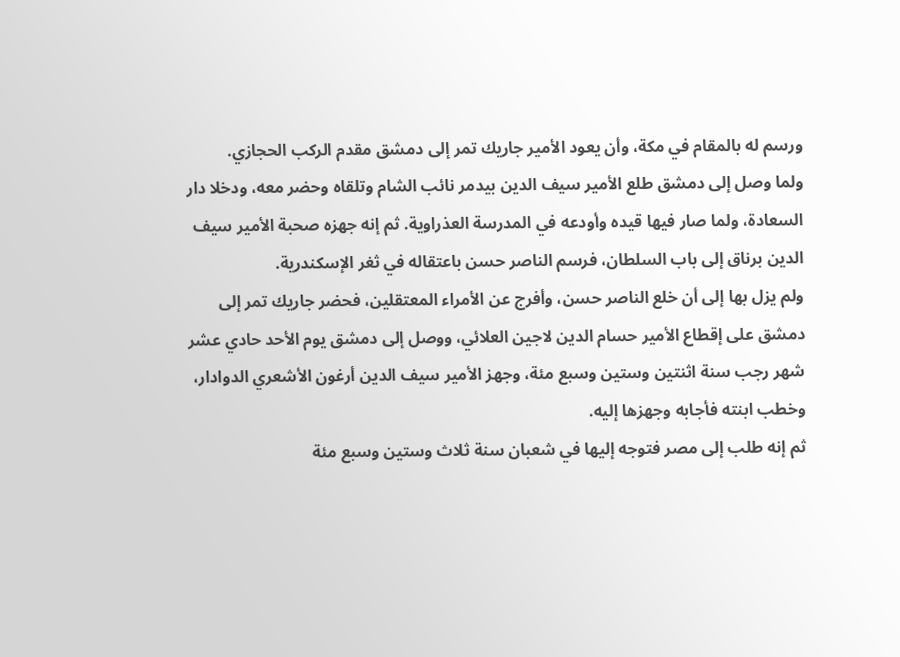ورسم له بالمقام في مكة، وأن يعود الأمير جاريك تمر إلى دمشق مقدم الركب الحجازي.
ولما وصل إلى دمشق طلع الأمير سيف الدين بيدمر نائب الشام وتلقاه وحضر معه، ودخلا دار السعادة، ولما صار فيها قيده وأودعه في المدرسة العذراوية. ثم إنه جهزه صحبة الأمير سيف الدين برناق إلى باب السلطان، فرسم الناصر حسن باعتقاله في ثغر الإسكندرية.
ولم يزل بها إلى أن خلع الناصر حسن، وأفرج عن الأمراء المعتقلين، فحضر جاريك تمر إلى دمشق على إقطاع الأمير حسام الدين لاجين العلائي، ووصل إلى دمشق يوم الأحد حادي عشر شهر رجب سنة اثنتين وستين وسبع مئة، وجهز الأمير سيف الدين أرغون الأشعري الدوادار، وخطب ابنته فأجابه وجهزها إليه.
ثم إنه طلب إلى مصر فتوجه إليها في شعبان سنة ثلاث وستين وسبع مئة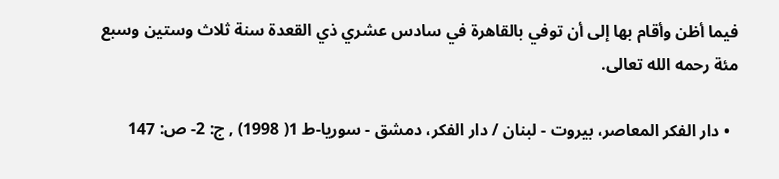فيما أظن وأقام بها إلى أن توفي بالقاهرة في سادس عشري ذي القعدة سنة ثلاث وستين وسبع مئة رحمه الله تعالى.

  • دار الفكر المعاصر، بيروت - لبنان / دار الفكر، دمشق - سوريا-ط 1( 1998) , ج: 2- ص: 147